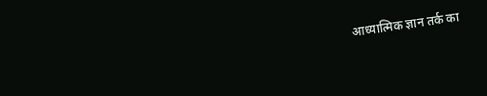आध्यात्मिक ज्ञान तर्क का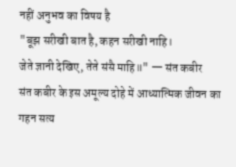नहीं अनुभव का विषय है
"बूझ सरीखी बात है, कहन सरीखी नाहि।
जेते ज्ञानी देखिए, तेते संसै माहि॥" — संत कबीर
संत कबीर के इस अमूल्य दोहे में आध्यात्मिक जीवन का गहन सत्य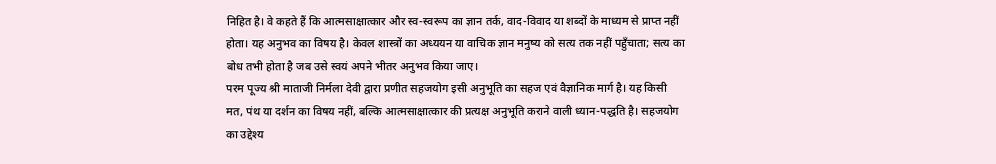निहित है। वे कहते हैं कि आत्मसाक्षात्कार और स्व-स्वरूप का ज्ञान तर्क, वाद-विवाद या शब्दों के माध्यम से प्राप्त नहीं होता। यह अनुभव का विषय है। केवल शास्त्रों का अध्ययन या वाचिक ज्ञान मनुष्य को सत्य तक नहीं पहुँचाता; सत्य का बोध तभी होता है जब उसे स्वयं अपने भीतर अनुभव किया जाए।
परम पूज्य श्री माताजी निर्मला देवी द्वारा प्रणीत सहजयोग इसी अनुभूति का सहज एवं वैज्ञानिक मार्ग है। यह किसी मत, पंथ या दर्शन का विषय नहीं, बल्कि आत्मसाक्षात्कार की प्रत्यक्ष अनुभूति कराने वाली ध्यान-पद्धति है। सहजयोग का उद्देश्य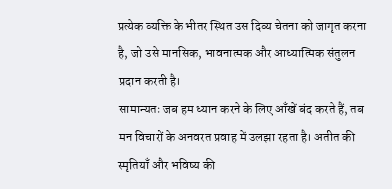प्रत्येक व्यक्ति के भीतर स्थित उस दिव्य चेतना को जागृत करना है, जो उसे मानसिक, भावनात्मक और आध्यात्मिक संतुलन प्रदान करती है।
सामान्यतः जब हम ध्यान करने के लिए आँखें बंद करते हैं, तब मन विचारों के अनवरत प्रवाह में उलझा रहता है। अतीत की स्मृतियाँ और भविष्य की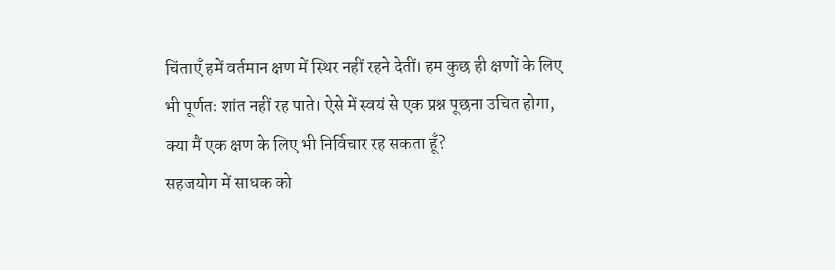चिंताएँ हमें वर्तमान क्षण में स्थिर नहीं रहने देतीं। हम कुछ ही क्षणों के लिए भी पूर्णतः शांत नहीं रह पाते। ऐसे में स्वयं से एक प्रश्न पूछना उचित होगा, क्या मैं एक क्षण के लिए भी निर्विचार रह सकता हूँ?
सहजयोग में साधक को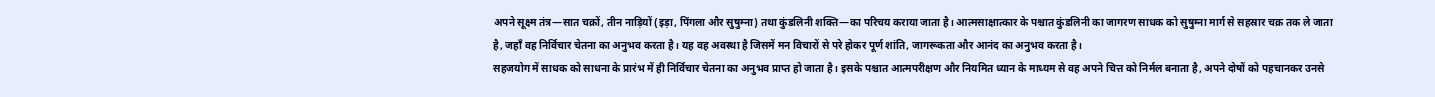अपने सूक्ष्म तंत्र—सात चक्रों, तीन नाड़ियों (इड़ा, पिंगला और सुषुम्ना) तथा कुंडलिनी शक्ति—का परिचय कराया जाता है। आत्मसाक्षात्कार के पश्चात कुंडलिनी का जागरण साधक को सुषुम्ना मार्ग से सहस्रार चक्र तक ले जाता है, जहाँ वह निर्विचार चेतना का अनुभव करता है। यह वह अवस्था है जिसमें मन विचारों से परे होकर पूर्ण शांति, जागरूकता और आनंद का अनुभव करता है।
सहजयोग में साधक को साधना के प्रारंभ में ही निर्विचार चेतना का अनुभव प्राप्त हो जाता है। इसके पश्चात आत्मपरीक्षण और नियमित ध्यान के माध्यम से वह अपने चित्त को निर्मल बनाता है, अपने दोषों को पहचानकर उनसे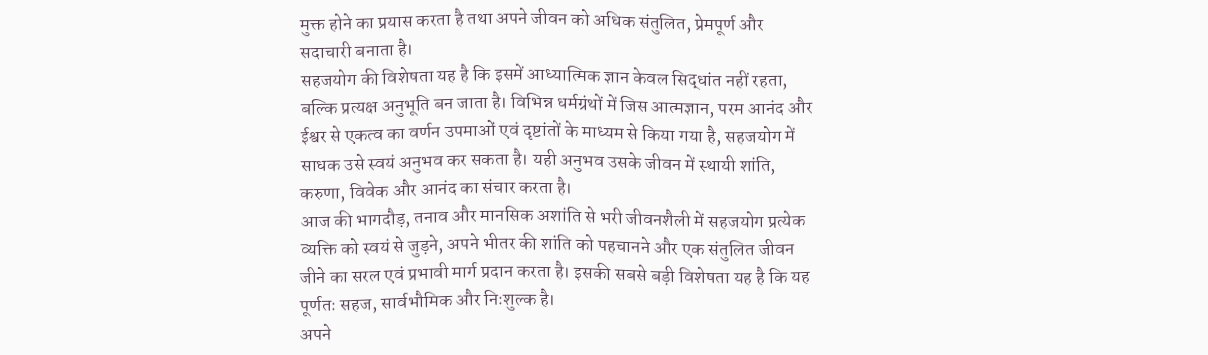मुक्त होने का प्रयास करता है तथा अपने जीवन को अधिक संतुलित, प्रेमपूर्ण और सदाचारी बनाता है।
सहजयोग की विशेषता यह है कि इसमें आध्यात्मिक ज्ञान केवल सिद्धांत नहीं रहता, बल्कि प्रत्यक्ष अनुभूति बन जाता है। विभिन्न धर्मग्रंथों में जिस आत्मज्ञान, परम आनंद और ईश्वर से एकत्व का वर्णन उपमाओं एवं दृष्टांतों के माध्यम से किया गया है, सहजयोग में साधक उसे स्वयं अनुभव कर सकता है। यही अनुभव उसके जीवन में स्थायी शांति, करुणा, विवेक और आनंद का संचार करता है।
आज की भागदौड़, तनाव और मानसिक अशांति से भरी जीवनशैली में सहजयोग प्रत्येक व्यक्ति को स्वयं से जुड़ने, अपने भीतर की शांति को पहचानने और एक संतुलित जीवन जीने का सरल एवं प्रभावी मार्ग प्रदान करता है। इसकी सबसे बड़ी विशेषता यह है कि यह पूर्णतः सहज, सार्वभौमिक और निःशुल्क है।
अपने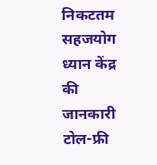निकटतम सहजयोग ध्यान केंद्र की जानकारी टोल-फ्री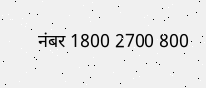नंबर 1800 2700 800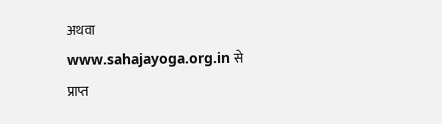अथवा www.sahajayoga.org.in से प्राप्त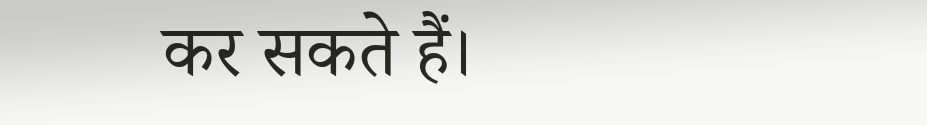कर सकते हैं।